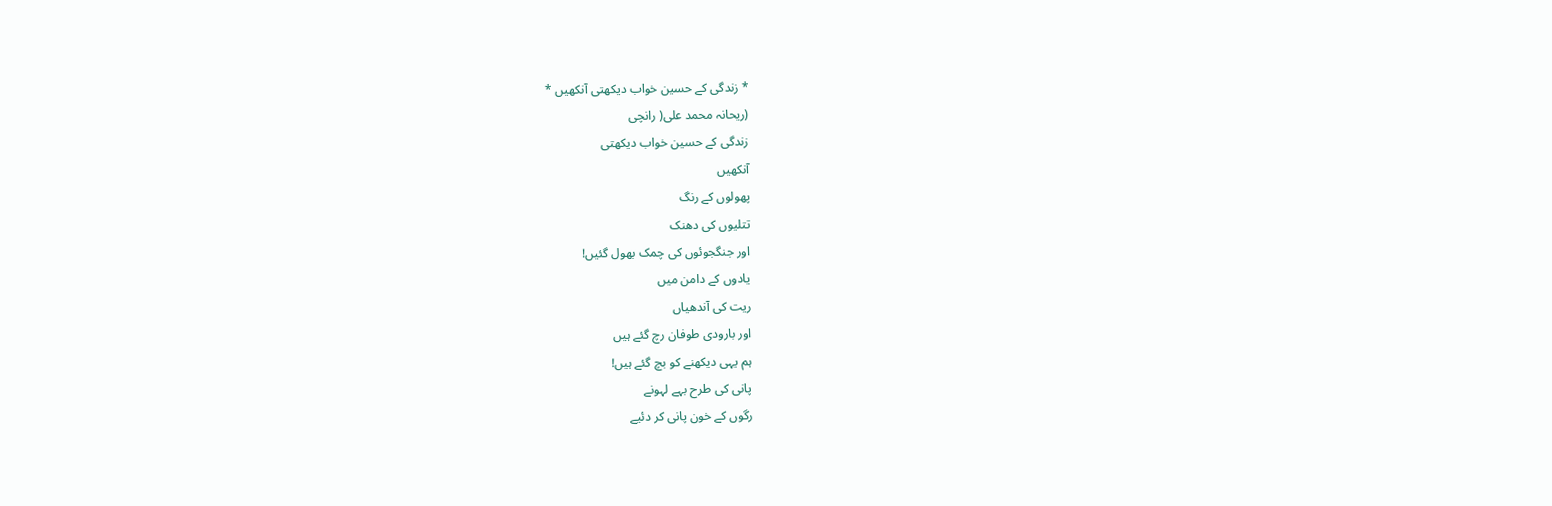* زندگی کے حسین خواب دیکھتی آنکھیں *
(ریحانہ محمد علی( رانچی
زندگی کے حسین خواب دیکھتی
آنکھیں
پھولوں کے رنگ
تتلیوں کی دھنک
اور جنگجوئوں کی چمک بھول گئیں!
یادوں کے دامن میں
ریت کی آندھیاں
اور بارودی طوفان رچ گئے ہیں
ہم یہی دیکھنے کو بچ گئے ہیں!
پانی کی طرح بہے لہونے
رگوں کے خون پانی کر دئیے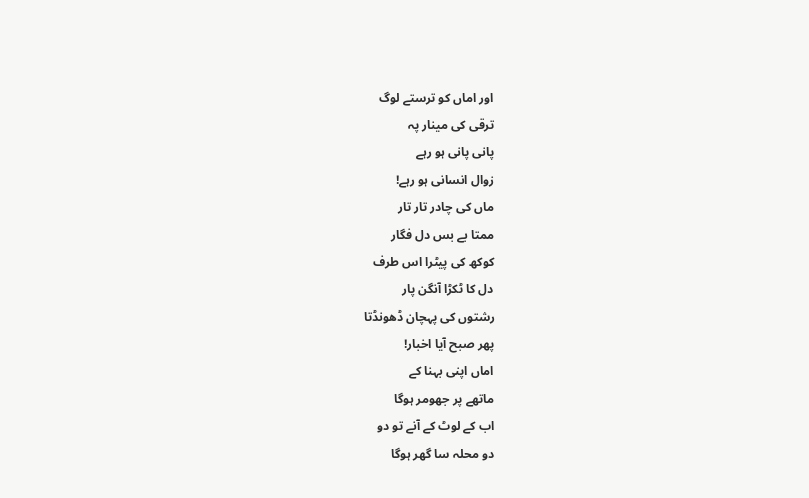اور اماں کو ترستے لوگ
ترقی کی مینار پہ
پانی پانی ہو رہے
زوال انسانی ہو رہے!
ماں کی چادر تار تار
ممتا بے بس دل فگار
کوکھ کی پیٹرا اس طرف
دل کا ٹکڑا آنگن پار
رشتوں کی پہچان ڈھونڈتا
پھر صبح آیا اخبار!
اماں اپنی بہنا کے
ماتھے پر جھومر ہوگا
اب کے لوٹ کے آنے تو دو
دو محلہ سا گھر ہوگا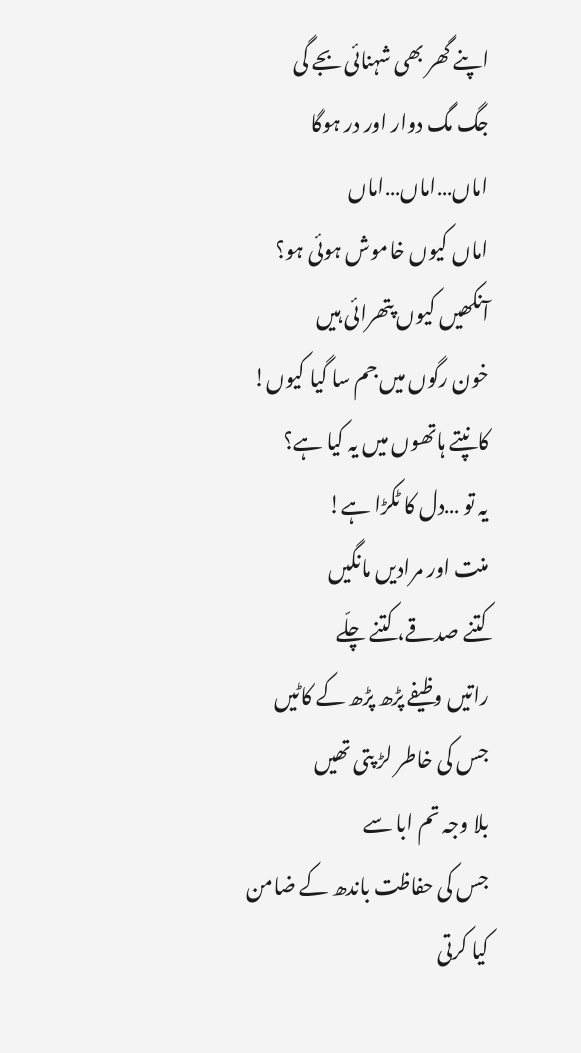اپنے گھر بھی شہنائی بجے گی
جگ مگ دوار اور در ہوگا
اماں…اماں…اماں
اماں کیوں خاموش ہوئی ہو؟
آنکھیں کیوں پتھرائی ہیں
خون رگوں میں جم سا گیا کیوں!
کانپتے ہاتھوں میں یہ کیا ہے؟
یہ تو …دل کا ٹکڑا ہے!
منت اور مرادیں مانگیں
کتنے صدقے، کتنے چلّے
راتیں وظیفے پڑھ پڑھ کے کاٹیں
جس کی خاطر لڑ پتی تھیں
بلا وجہ تم ابا سے
جس کی حفاظت باندھ کے ضامن
کیا کرتی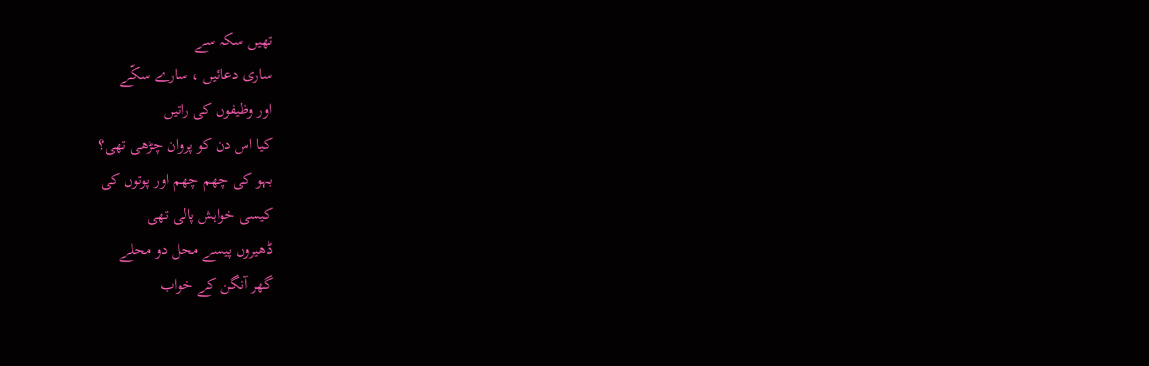تھیں سکہ سے
ساری دعائیں ، سارے سکّے
اور وظیفوں کی راتیں
کیا اس دن کو پروان چڑھی تھی؟
بہو کی چھم چھم اور پوتوں کی
کیسی خواہش پالی تھی
ڈھیروں پیسے محل دو محلے
گھر آنگن کے خواب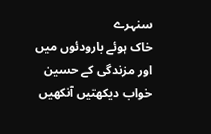سنہرے
خاک ہوئے بارودئوں میں
اور مزندگی کے حسین خواب دیکھتیں آنکھیں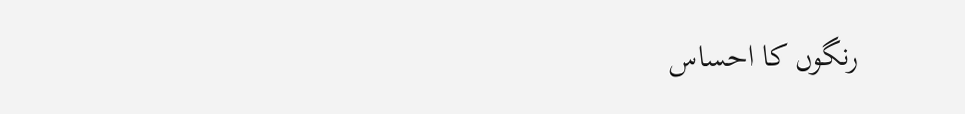رنگوں کا احساس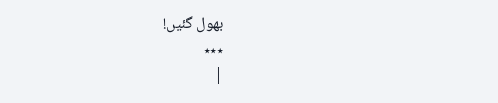بھول گئیں!
٭٭٭
|